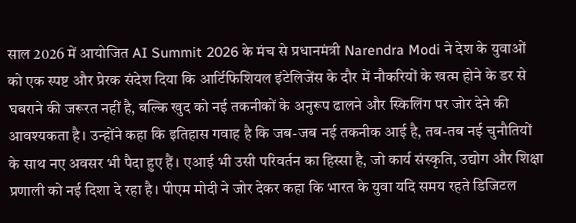साल 2026 में आयोजित AI Summit 2026 के मंच से प्रधानमंत्री Narendra Modi ने देश के युवाओं को एक स्पष्ट और प्रेरक संदेश दिया कि आर्टिफिशियल इंटेलिजेंस के दौर में नौकरियों के खत्म होने के डर से घबराने की जरूरत नहीं है, बल्कि खुद को नई तकनीकों के अनुरूप ढालने और स्किलिंग पर जोर देने की आवश्यकता है। उन्होंने कहा कि इतिहास गवाह है कि जब-जब नई तकनीक आई है, तब-तब नई चुनौतियों के साथ नए अवसर भी पैदा हुए हैं। एआई भी उसी परिवर्तन का हिस्सा है, जो कार्य संस्कृति, उद्योग और शिक्षा प्रणाली को नई दिशा दे रहा है। पीएम मोदी ने जोर देकर कहा कि भारत के युवा यदि समय रहते डिजिटल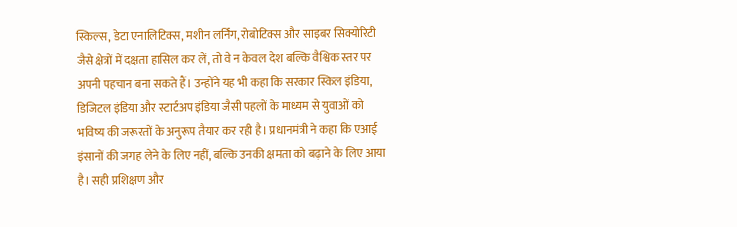स्किल्स, डेटा एनालिटिक्स, मशीन लर्निंग, रोबोटिक्स और साइबर सिक्योरिटी जैसे क्षेत्रों में दक्षता हासिल कर लें, तो वे न केवल देश बल्कि वैश्विक स्तर पर अपनी पहचान बना सकते हैं। उन्होंने यह भी कहा कि सरकार स्किल इंडिया, डिजिटल इंडिया और स्टार्टअप इंडिया जैसी पहलों के माध्यम से युवाओं को भविष्य की जरूरतों के अनुरूप तैयार कर रही है। प्रधानमंत्री ने कहा कि एआई इंसानों की जगह लेने के लिए नहीं, बल्कि उनकी क्षमता को बढ़ाने के लिए आया है। सही प्रशिक्षण और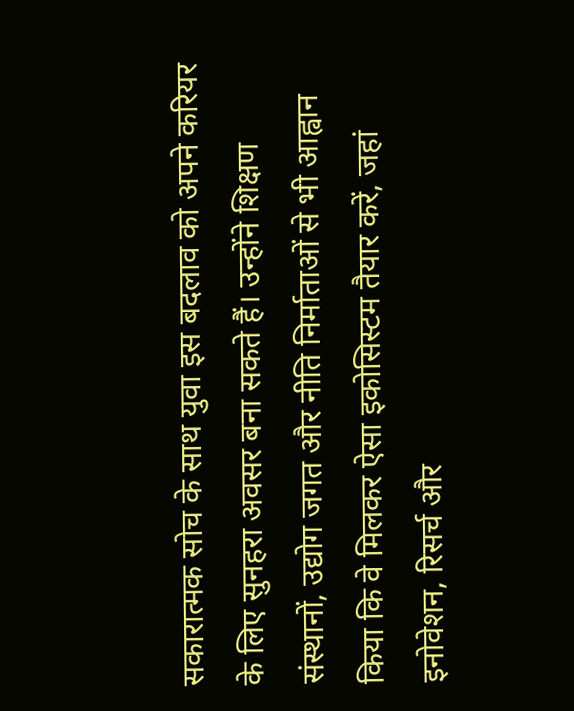सकारात्मक सोच के साथ युवा इस बदलाव को अपने करियर के लिए सुनहरा अवसर बना सकते हैं। उन्होंने शिक्षण संस्थानों, उद्योग जगत और नीति निर्माताओं से भी आह्वान किया कि वे मिलकर ऐसा इकोसिस्टम तैयार करें, जहां इनोवेशन, रिसर्च और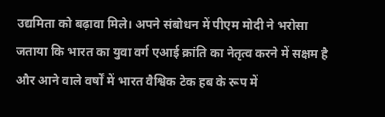उद्यमिता को बढ़ावा मिले। अपने संबोधन में पीएम मोदी ने भरोसा जताया कि भारत का युवा वर्ग एआई क्रांति का नेतृत्व करने में सक्षम है और आने वाले वर्षों में भारत वैश्विक टेक हब के रूप में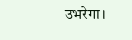उभरेगा।